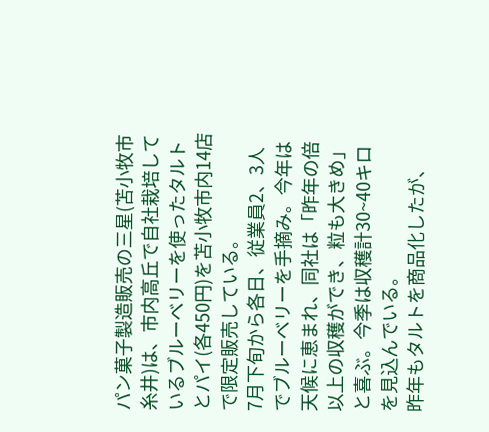パン菓子製造販売の三星(苫小牧市糸井)は、市内高丘で自社栽培しているブルーベリーを使ったタルトとパイ(各450円)を苫小牧市内14店で限定販売している。
7月下旬から各日、従業員2、3人でブルーベリーを手摘み。今年は天候に恵まれ、同社は「昨年の倍以上の収穫ができ、粒も大きめ」と喜ぶ。今季は収穫計30~40キロを見込んでいる。
昨年もタルトを商品化したが、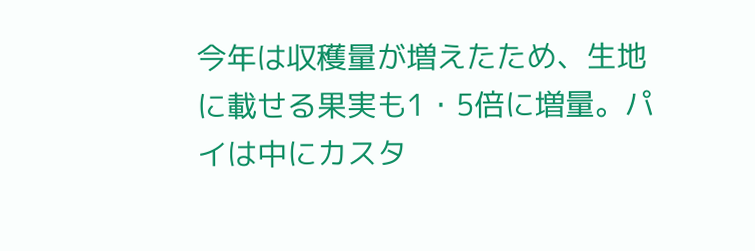今年は収穫量が増えたため、生地に載せる果実も1・5倍に増量。パイは中にカスタ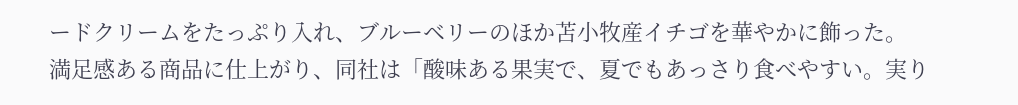ードクリームをたっぷり入れ、ブルーベリーのほか苫小牧産イチゴを華やかに飾った。
満足感ある商品に仕上がり、同社は「酸味ある果実で、夏でもあっさり食べやすい。実り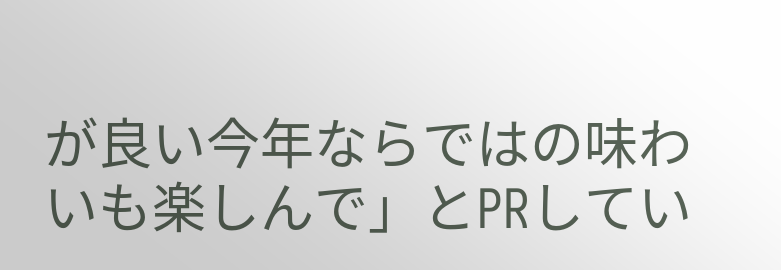が良い今年ならではの味わいも楽しんで」とPRしてい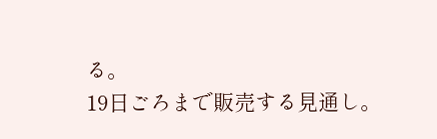る。
19日ごろまで販売する見通し。